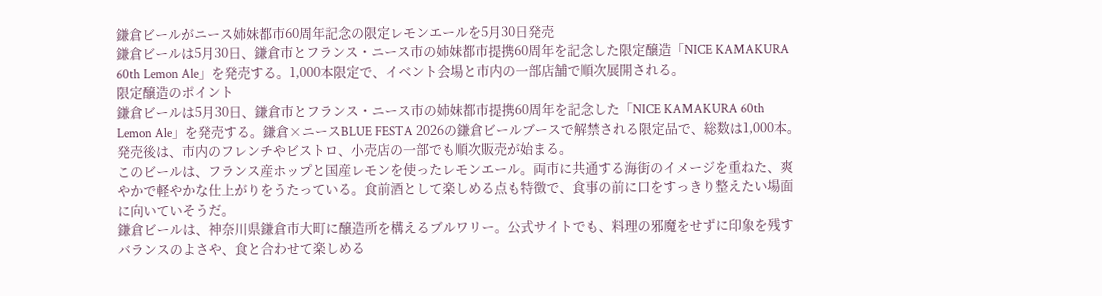鎌倉ビールがニース姉妹都市60周年記念の限定レモンエールを5月30日発売
鎌倉ビールは5月30日、鎌倉市とフランス・ニース市の姉妹都市提携60周年を記念した限定醸造「NICE KAMAKURA 60th Lemon Ale」を発売する。1,000本限定で、イベント会場と市内の一部店舗で順次展開される。
限定醸造のポイント
鎌倉ビールは5月30日、鎌倉市とフランス・ニース市の姉妹都市提携60周年を記念した「NICE KAMAKURA 60th Lemon Ale」を発売する。鎌倉×ニースBLUE FESTA 2026の鎌倉ビールブースで解禁される限定品で、総数は1,000本。発売後は、市内のフレンチやビストロ、小売店の一部でも順次販売が始まる。
このビールは、フランス産ホップと国産レモンを使ったレモンエール。両市に共通する海街のイメージを重ねた、爽やかで軽やかな仕上がりをうたっている。食前酒として楽しめる点も特徴で、食事の前に口をすっきり整えたい場面に向いていそうだ。
鎌倉ビールは、神奈川県鎌倉市大町に醸造所を構えるブルワリー。公式サイトでも、料理の邪魔をせずに印象を残すバランスのよさや、食と合わせて楽しめる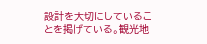設計を大切にしていることを掲げている。観光地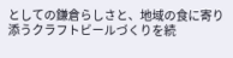としての鎌倉らしさと、地域の食に寄り添うクラフトビールづくりを続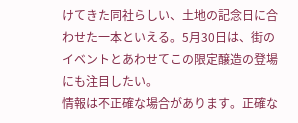けてきた同社らしい、土地の記念日に合わせた一本といえる。5月30日は、街のイベントとあわせてこの限定醸造の登場にも注目したい。
情報は不正確な場合があります。正確な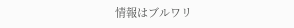情報はブルワリ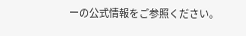ーの公式情報をご参照ください。